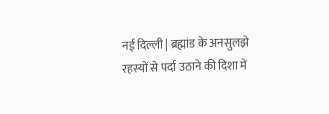नई दिल्ली | ब्रह्मांड के अनसुलझे रहस्यों से पर्दा उठाने की दिशा में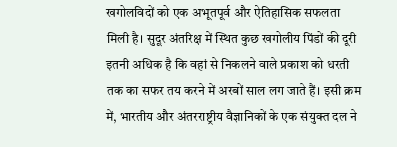खगोलविदों को एक अभूतपूर्व और ऐतिहासिक सफलता मिली है। सुदूर अंतरिक्ष में स्थित कुछ खगोलीय पिंडों की दूरी इतनी अधिक है कि वहां से निकलने वाले प्रकाश को धरती तक का सफर तय करने में अरबों साल लग जाते हैं। इसी क्रम में, भारतीय और अंतरराष्ट्रीय वैज्ञानिकों के एक संयुक्त दल ने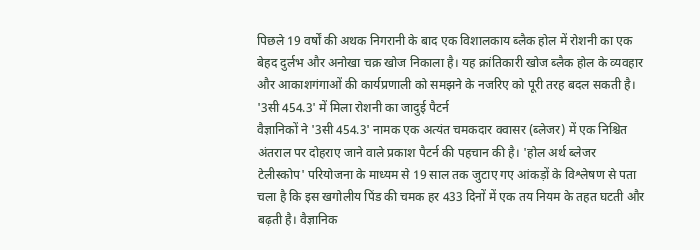पिछले 19 वर्षों की अथक निगरानी के बाद एक विशालकाय ब्लैक होल में रोशनी का एक बेहद दुर्लभ और अनोखा चक्र खोज निकाला है। यह क्रांतिकारी खोज ब्लैक होल के व्यवहार और आकाशगंगाओं की कार्यप्रणाली को समझने के नजरिए को पूरी तरह बदल सकती है।
'3सी 454.3' में मिला रोशनी का जादुई पैटर्न
वैज्ञानिकों ने '3सी 454.3' नामक एक अत्यंत चमकदार क्वासर (ब्लेजर) में एक निश्चित अंतराल पर दोहराए जाने वाले प्रकाश पैटर्न की पहचान की है। 'होल अर्थ ब्लेजर टेलीस्कोप' परियोजना के माध्यम से 19 साल तक जुटाए गए आंकड़ों के विश्लेषण से पता चला है कि इस खगोलीय पिंड की चमक हर 433 दिनों में एक तय नियम के तहत घटती और बढ़ती है। वैज्ञानिक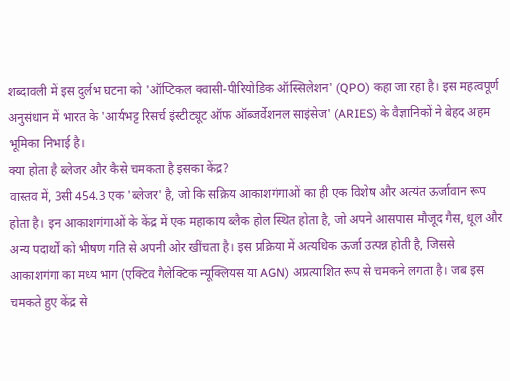शब्दावली में इस दुर्लभ घटना को 'ऑप्टिकल क्वासी-पीरियोडिक ऑस्सिलेशन' (QPO) कहा जा रहा है। इस महत्वपूर्ण अनुसंधान में भारत के 'आर्यभट्ट रिसर्च इंस्टीट्यूट ऑफ ऑब्जर्वेशनल साइंसेज' (ARIES) के वैज्ञानिकों ने बेहद अहम भूमिका निभाई है।
क्या होता है ब्लेजर और कैसे चमकता है इसका केंद्र?
वास्तव में, 3सी 454.3 एक 'ब्लेजर' है, जो कि सक्रिय आकाशगंगाओं का ही एक विशेष और अत्यंत ऊर्जावान रूप होता है। इन आकाशगंगाओं के केंद्र में एक महाकाय ब्लैक होल स्थित होता है, जो अपने आसपास मौजूद गैस, धूल और अन्य पदार्थों को भीषण गति से अपनी ओर खींचता है। इस प्रक्रिया में अत्यधिक ऊर्जा उत्पन्न होती है, जिससे आकाशगंगा का मध्य भाग (एक्टिव गैलेक्टिक न्यूक्लियस या AGN) अप्रत्याशित रूप से चमकने लगता है। जब इस चमकते हुए केंद्र से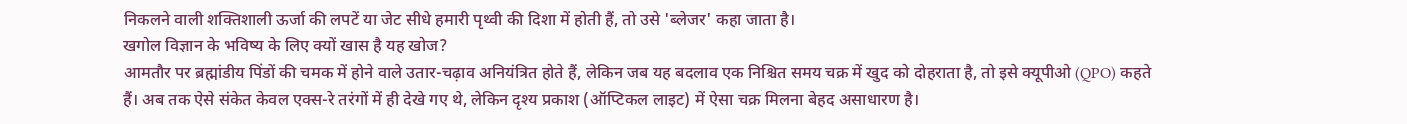निकलने वाली शक्तिशाली ऊर्जा की लपटें या जेट सीधे हमारी पृथ्वी की दिशा में होती हैं, तो उसे 'ब्लेजर' कहा जाता है।
खगोल विज्ञान के भविष्य के लिए क्यों खास है यह खोज?
आमतौर पर ब्रह्मांडीय पिंडों की चमक में होने वाले उतार-चढ़ाव अनियंत्रित होते हैं, लेकिन जब यह बदलाव एक निश्चित समय चक्र में खुद को दोहराता है, तो इसे क्यूपीओ (QPO) कहते हैं। अब तक ऐसे संकेत केवल एक्स-रे तरंगों में ही देखे गए थे, लेकिन दृश्य प्रकाश (ऑप्टिकल लाइट) में ऐसा चक्र मिलना बेहद असाधारण है।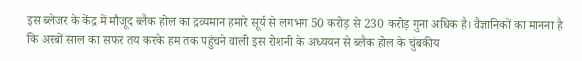इस ब्लेजर के केंद्र में मौजूद ब्लैक होल का द्रव्यमान हमारे सूर्य से लगभग 50 करोड़ से 230 करोड़ गुना अधिक है। वैज्ञानिकों का मानना है कि अरबों साल का सफर तय करके हम तक पहुंचने वाली इस रोशनी के अध्ययन से ब्लैक होल के चुंबकीय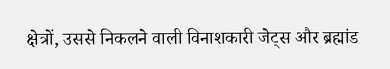क्षेत्रों, उससे निकलने वाली विनाशकारी जेट्स और ब्रह्मांड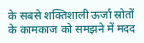के सबसे शक्तिशाली ऊर्जा स्रोतों के कामकाज को समझने में मदद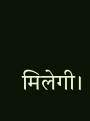मिलेगी।